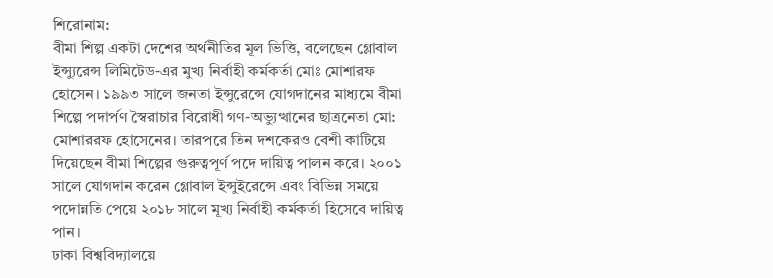শিরোনাম:
বীমা শিল্প একটা দেশের অর্থনীতির মূল ভিত্তি, বলেছেন গ্লোবাল ইন্স্যুরেন্স লিমিটেড-এর মুখ্য নির্বাহী কর্মকর্তা মোঃ মোশারফ হোসেন। ১৯৯৩ সালে জনতা ইন্সুরেন্সে যোগদানের মাধ্যমে বীমা শিল্পে পদার্পণ স্বৈরাচার বিরোধী গণ-অভ্যুত্থানের ছাত্রনেতা মো: মোশাররফ হোসেনের। তারপরে তিন দশকেরও বেশী কাটিয়ে দিয়েছেন বীমা শিল্পের গুরুত্বপূর্ণ পদে দায়িত্ব পালন করে। ২০০১ সালে যোগদান করেন গ্লোবাল ইন্সুইরেন্সে এবং বিভিন্ন সময়ে পদোন্নতি পেয়ে ২০১৮ সালে মূখ্য নির্বাহী কর্মকর্তা হিসেবে দায়িত্ব পান।
ঢাকা বিশ্ববিদ্যালয়ে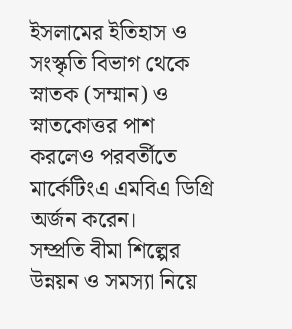ইসলামের ইতিহাস ও সংস্কৃতি বিভাগ থেকে স্নাতক (সম্মান) ও স্নাতকোত্তর পাশ করলেও পরবর্তীতে মার্কেটিংএ এমবিএ ডিগ্রি অর্জন করেন।
সম্প্রতি বীমা শিল্পের উন্নয়ন ও সমস্যা নিয়ে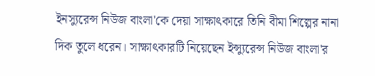ইনস্যুরেন্স নিউজ বাংলা'কে দেয়া সাক্ষাৎকারে তিনি বীমা শিল্পের নানা দিক তুলে ধরেন। সাক্ষাৎকারটি নিয়েছেন ইন্স্যুরেন্স নিউজ বাংলা'র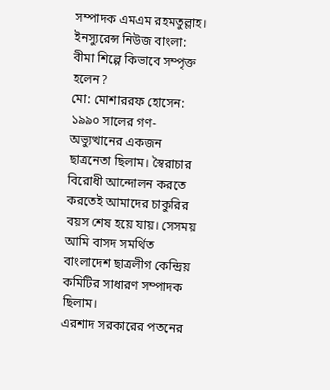সম্পাদক এমএম রহমতুল্লাহ।
ইনস্যুরেন্স নিউজ বাংলা: বীমা শিল্পে কিভাবে সম্পৃক্ত হলেন?
মো: মোশাররফ হোসেন: ১৯৯০ সালের গণ-অভ্যুত্থানের একজন ছাত্রনেতা ছিলাম। স্বৈরাচার বিরোধী আন্দোলন করতে করতেই আমাদের চাকুরির বয়স শেষ হয়ে যায়। সেসময় আমি বাসদ সমর্থিত বাংলাদেশ ছাত্রলীগ কেন্দ্রিয় কমিটির সাধারণ সম্পাদক ছিলাম।
এরশাদ সরকারের পতনের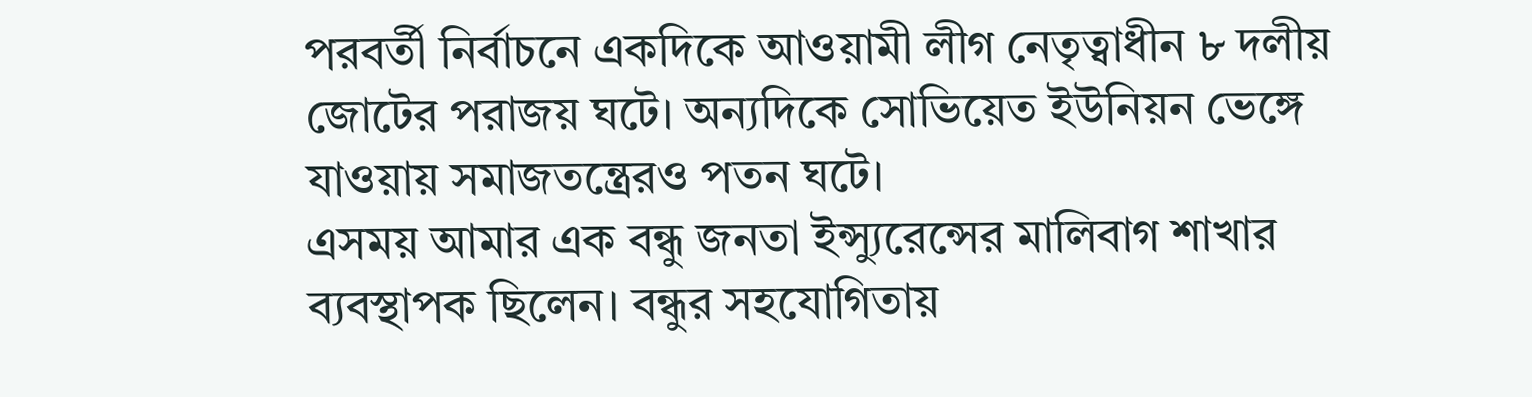পরবর্তী নির্বাচনে একদিকে আওয়ামী লীগ নেতৃত্বাধীন ৮ দলীয় জোটের পরাজয় ঘটে। অন্যদিকে সোভিয়েত ইউনিয়ন ভেঙ্গে যাওয়ায় সমাজতন্ত্রেরও পতন ঘটে।
এসময় আমার এক বন্ধু জনতা ইন্স্যুরেন্সের মালিবাগ শাখার ব্যবস্থাপক ছিলেন। বন্ধুর সহযোগিতায়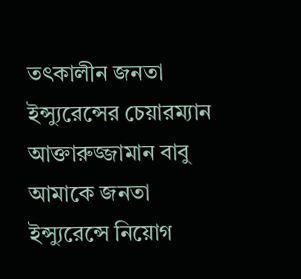তৎকালীন জনতা ইন্স্যুরেন্সের চেয়ারম্যান আক্তারুজ্জামান বাবু আমাকে জনতা ইন্স্যুরেন্সে নিয়োগ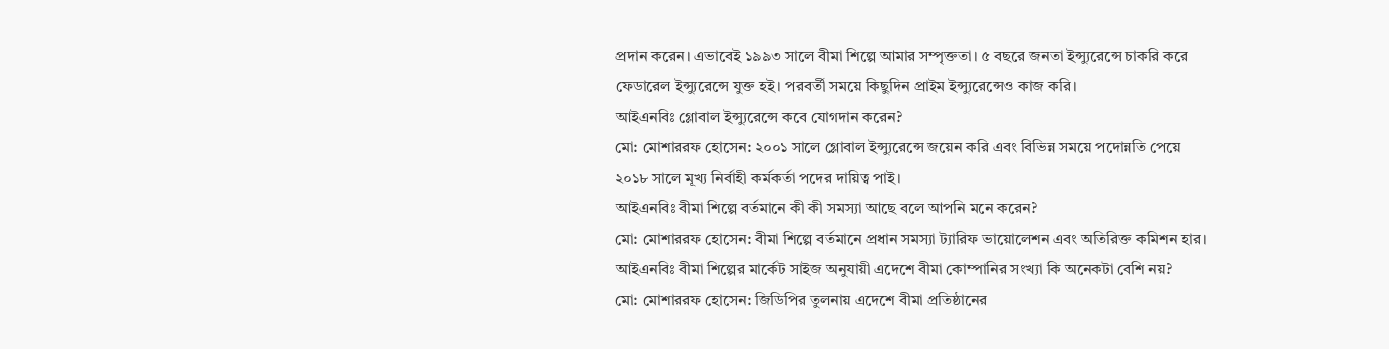প্রদান করেন। এভাবেই ১৯৯৩ সালে বীমা শিল্পে আমার সম্পৃক্ততা। ৫ বছরে জনতা ইন্স্যুরেন্সে চাকরি করে ফেডারেল ইন্স্যুরেন্সে যুক্ত হই। পরবর্তী সময়ে কিছুদিন প্রাইম ইন্স্যুরেন্সেও কাজ করি।
আইএনবিঃ গ্লোবাল ইন্স্যুরেন্সে কবে যোগদান করেন?
মো: মোশাররফ হোসেন: ২০০১ সালে গ্লোবাল ইন্স্যুরেন্সে জয়েন করি এবং বিভিন্ন সময়ে পদোন্নতি পেয়ে ২০১৮ সালে মূখ্য নির্বাহী কর্মকর্তা পদের দায়িত্ব পাই।
আইএনবিঃ বীমা শিল্পে বর্তমানে কী কী সমস্যা আছে বলে আপনি মনে করেন?
মো: মোশাররফ হোসেন: বীমা শিল্পে বর্তমানে প্রধান সমস্যা ট্যারিফ ভায়োলেশন এবং অতিরিক্ত কমিশন হার।
আইএনবিঃ বীমা শিল্পের মার্কেট সাইজ অনুযায়ী এদেশে বীমা কোম্পানির সংখ্যা কি অনেকটা বেশি নয়?
মো: মোশাররফ হোসেন: জিডিপির তুলনায় এদেশে বীমা প্রতিষ্ঠানের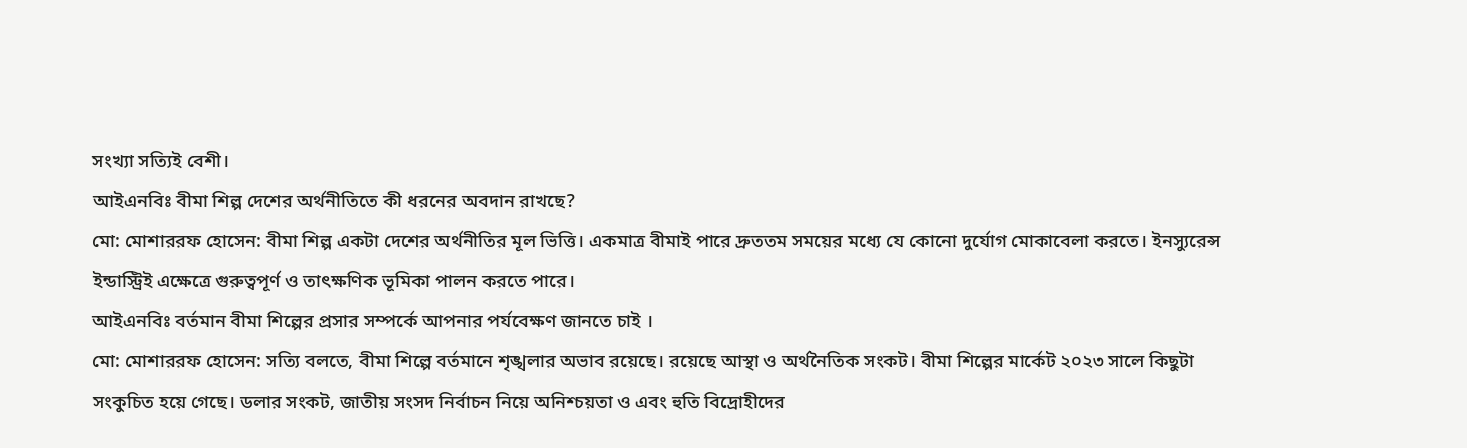সংখ্যা সত্যিই বেশী।
আইএনবিঃ বীমা শিল্প দেশের অর্থনীতিতে কী ধরনের অবদান রাখছে?
মো: মোশাররফ হোসেন: বীমা শিল্প একটা দেশের অর্থনীতির মূল ভিত্তি। একমাত্র বীমাই পারে দ্রুততম সময়ের মধ্যে যে কোনো দুর্যোগ মোকাবেলা করতে। ইনস্যুরেন্স ইন্ডাস্ট্রিই এক্ষেত্রে গুরুত্বপূর্ণ ও তাৎক্ষণিক ভূমিকা পালন করতে পারে।
আইএনবিঃ বর্তমান বীমা শিল্পের প্রসার সম্পর্কে আপনার পর্যবেক্ষণ জানতে চাই ।
মো: মোশাররফ হোসেন: সত্যি বলতে, বীমা শিল্পে বর্তমানে শৃঙ্খলার অভাব রয়েছে। রয়েছে আস্থা ও অর্থনৈতিক সংকট। বীমা শিল্পের মার্কেট ২০২৩ সালে কিছুটা সংকুচিত হয়ে গেছে। ডলার সংকট, জাতীয় সংসদ নির্বাচন নিয়ে অনিশ্চয়তা ও এবং হুতি বিদ্রোহীদের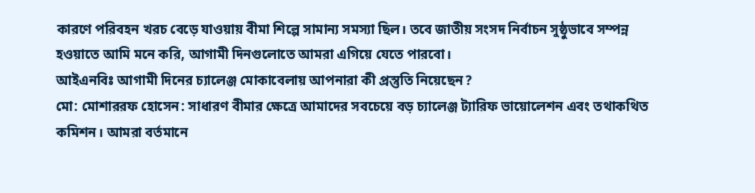কারণে পরিবহন খরচ বেড়ে যাওয়ায় বীমা শিল্পে সামান্য সমস্যা ছিল। তবে জাতীয় সংসদ নির্বাচন সুষ্ঠুভাবে সম্পন্ন হওয়াতে আমি মনে করি, আগামী দিনগুলোতে আমরা এগিয়ে যেতে পারবো।
আইএনবিঃ আগামী দিনের চ্যালেঞ্জ মোকাবেলায় আপনারা কী প্রস্তুতি নিয়েছেন?
মো: মোশাররফ হোসেন: সাধারণ বীমার ক্ষেত্রে আমাদের সবচেয়ে বড় চ্যালেঞ্জ ট্যারিফ ভায়োলেশন এবং তথাকথিত কমিশন। আমরা বর্তমানে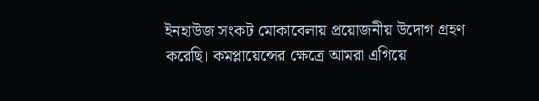ইনহাউজ সংকট মোকাবেলায় প্রয়োজনীয় উদোগ গ্রহণ করেছি। কমপ্লায়েন্সের ক্ষেত্রে আমরা এগিয়ে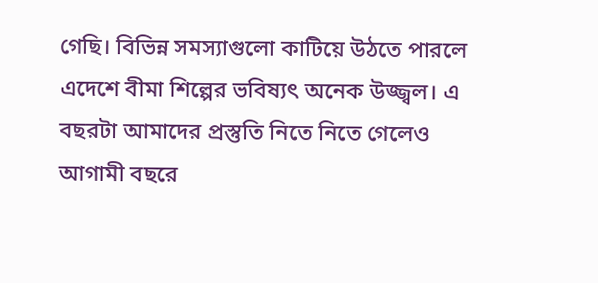গেছি। বিভিন্ন সমস্যাগুলো কাটিয়ে উঠতে পারলে এদেশে বীমা শিল্পের ভবিষ্যৎ অনেক উজ্জ্বল। এ বছরটা আমাদের প্রস্তুতি নিতে নিতে গেলেও আগামী বছরে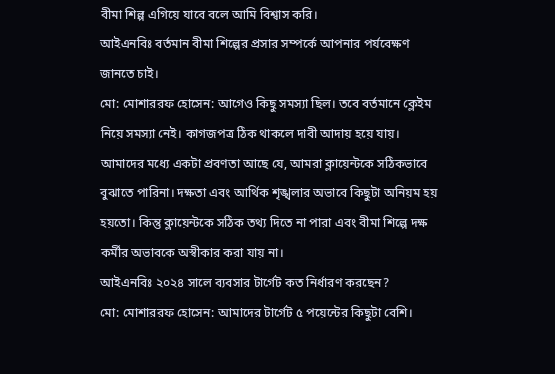বীমা শিল্প এগিয়ে যাবে বলে আমি বিশ্বাস করি।
আইএনবিঃ বর্তমান বীমা শিল্পের প্রসার সম্পর্কে আপনার পর্যবেক্ষণ জানতে চাই।
মো: মোশাররফ হোসেন: আগেও কিছু সমস্যা ছিল। তবে বর্তমানে ক্লেইম নিয়ে সমস্যা নেই। কাগজপত্র ঠিক থাকলে দাবী আদায় হয়ে যায়। আমাদের মধ্যে একটা প্রবণতা আছে যে, আমরা ক্লায়েন্টকে সঠিকভাবে বুঝাতে পারিনা। দক্ষতা এবং আর্থিক শৃঙ্খলার অভাবে কিছুটা অনিয়ম হয় হয়তো। কিন্তু ক্লায়েন্টকে সঠিক তথ্য দিতে না পারা এবং বীমা শিল্পে দক্ষ কর্মীর অভাবকে অস্বীকার করা যায় না।
আইএনবিঃ ২০২৪ সালে ব্যবসার টার্গেট কত নির্ধারণ করছেন?
মো: মোশাররফ হোসেন: আমাদের টার্গেট ৫ পয়েন্টের কিছুটা বেশি।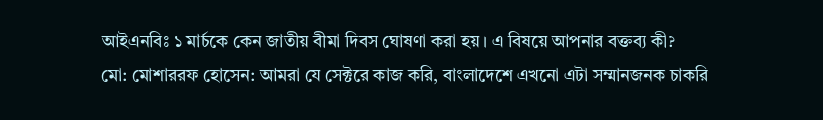আইএনবিঃ ১ মার্চকে কেন জাতীয় বীমা দিবস ঘোষণা করা হয়। এ বিষয়ে আপনার বক্তব্য কী?
মো: মোশাররফ হোসেন: আমরা যে সেক্টরে কাজ করি, বাংলাদেশে এখনো এটা সম্মানজনক চাকরি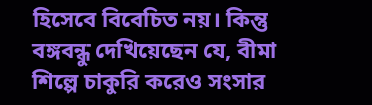হিসেবে বিবেচিত নয়। কিন্তু বঙ্গবন্ধু দেখিয়েছেন যে, বীমা শিল্পে চাকুরি করেও সংসার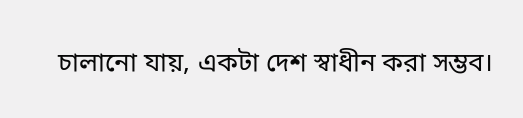চালানো যায়, একটা দেশ স্বাধীন করা সম্ভব।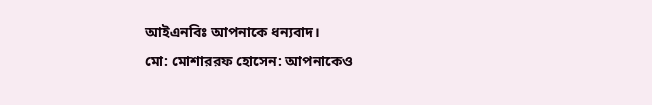আইএনবিঃ আপনাকে ধন্যবাদ।
মো: মোশাররফ হোসেন: আপনাকেও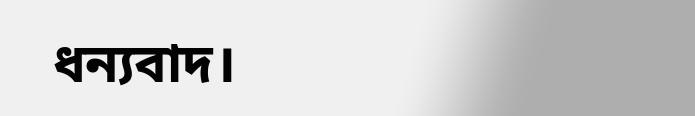ধন্যবাদ।